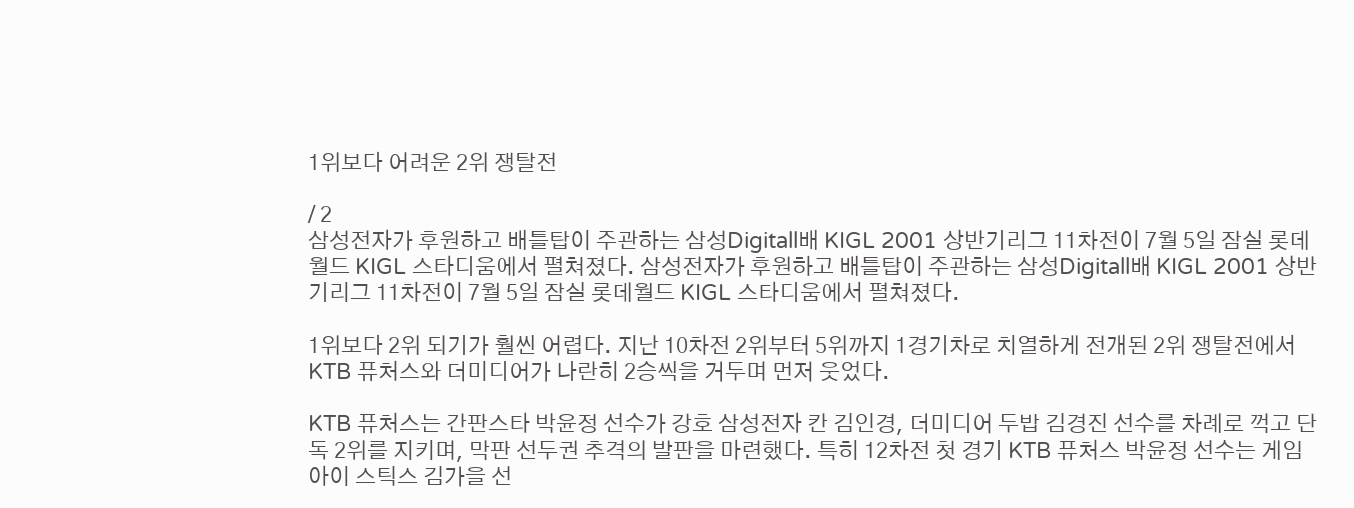1위보다 어려운 2위 쟁탈전

/ 2
삼성전자가 후원하고 배틀탑이 주관하는 삼성Digitall배 KIGL 2001 상반기리그 11차전이 7월 5일 잠실 롯데월드 KIGL 스타디움에서 펼쳐졌다. 삼성전자가 후원하고 배틀탑이 주관하는 삼성Digitall배 KIGL 2001 상반기리그 11차전이 7월 5일 잠실 롯데월드 KIGL 스타디움에서 펼쳐졌다.

1위보다 2위 되기가 훨씬 어렵다. 지난 10차전 2위부터 5위까지 1경기차로 치열하게 전개된 2위 쟁탈전에서 KTB 퓨처스와 더미디어가 나란히 2승씩을 거두며 먼저 웃었다.

KTB 퓨처스는 간판스타 박윤정 선수가 강호 삼성전자 칸 김인경, 더미디어 두밥 김경진 선수를 차례로 꺽고 단독 2위를 지키며, 막판 선두권 추격의 발판을 마련했다. 특히 12차전 첫 경기 KTB 퓨처스 박윤정 선수는 게임아이 스틱스 김가을 선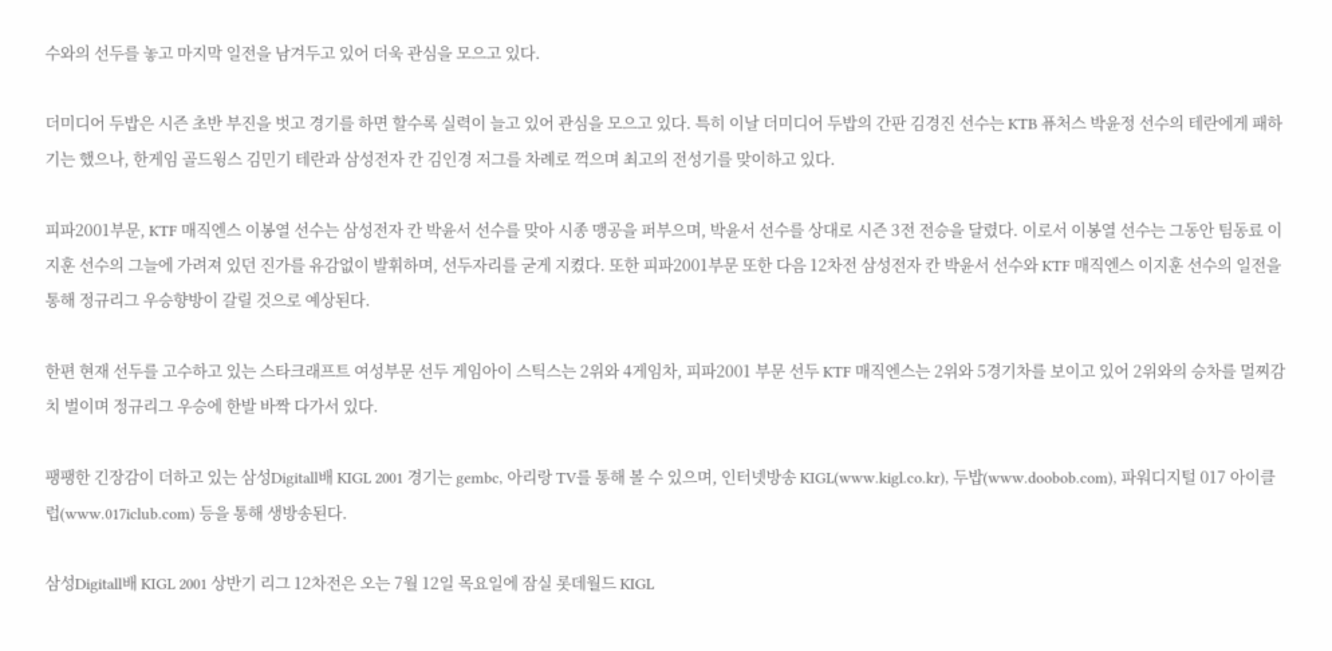수와의 선두를 놓고 마지막 일전을 남겨두고 있어 더욱 관심을 모으고 있다.

더미디어 두밥은 시즌 초반 부진을 벗고 경기를 하면 할수록 실력이 늘고 있어 관심을 모으고 있다. 특히 이날 더미디어 두밥의 간판 김경진 선수는 KTB 퓨처스 박윤정 선수의 테란에게 패하기는 했으나, 한게임 골드윙스 김민기 테란과 삼성전자 칸 김인경 저그를 차례로 꺽으며 최고의 전성기를 맞이하고 있다.

피파2001부문, KTF 매직엔스 이봉열 선수는 삼성전자 칸 박윤서 선수를 맞아 시종 맹공을 퍼부으며, 박윤서 선수를 상대로 시즌 3전 전승을 달렸다. 이로서 이봉열 선수는 그동안 팀동료 이지훈 선수의 그늘에 가려져 있던 진가를 유감없이 발휘하며, 선두자리를 굳게 지켰다. 또한 피파2001부문 또한 다음 12차전 삼성전자 칸 박윤서 선수와 KTF 매직엔스 이지훈 선수의 일전을 통해 정규리그 우승향방이 갈릴 것으로 예상된다.

한편 현재 선두를 고수하고 있는 스타크래프트 여성부문 선두 게임아이 스틱스는 2위와 4게임차, 피파2001 부문 선두 KTF 매직엔스는 2위와 5경기차를 보이고 있어 2위와의 승차를 멀찌감치 벌이며 정규리그 우승에 한발 바짝 다가서 있다.

팽팽한 긴장감이 더하고 있는 삼성Digitall배 KIGL 2001 경기는 gembc, 아리랑 TV를 통해 볼 수 있으며, 인터넷방송 KIGL(www.kigl.co.kr), 두밥(www.doobob.com), 파워디지털 017 아이클럽(www.017iclub.com) 등을 통해 생방송된다.

삼성Digitall배 KIGL 2001 상반기 리그 12차전은 오는 7월 12일 목요일에 잠실 롯데월드 KIGL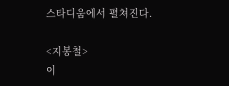스타디움에서 펼쳐진다.

<지봉철>
이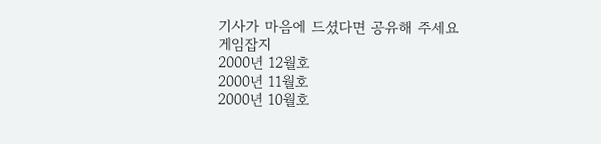기사가 마음에 드셨다면 공유해 주세요
게임잡지
2000년 12월호
2000년 11월호
2000년 10월호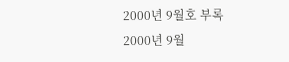2000년 9월호 부록
2000년 9월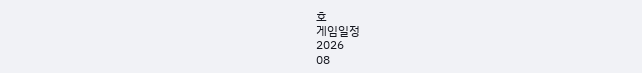호
게임일정
2026
08